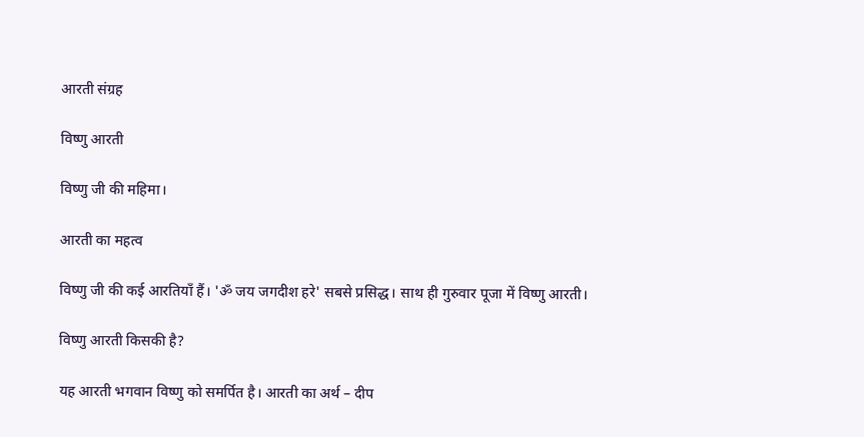आरती संग्रह

विष्णु आरती

विष्णु जी की महिमा।

आरती का महत्व

विष्णु जी की कई आरतियाँ हैं। 'ॐ जय जगदीश हरे' सबसे प्रसिद्ध। साथ ही गुरुवार पूजा में विष्णु आरती।

विष्णु आरती किसकी है?

यह आरती भगवान विष्णु को समर्पित है। आरती का अर्थ – दीप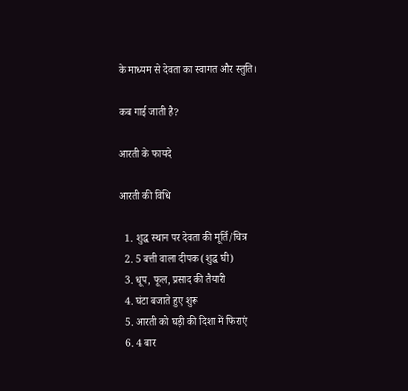के माध्यम से देवता का स्वागत और स्तुति।

कब गाई जाती है?

आरती के फायदे

आरती की विधि

  1. शुद्ध स्थान पर देवता की मूर्ति/चित्र
  2. 5 बत्ती वाला दीपक (शुद्ध घी)
  3. धूप, फूल, प्रसाद की तैयारी
  4. घंटा बजाते हुए शुरू
  5. आरती को घड़ी की दिशा में फिराएं
  6. 4 बार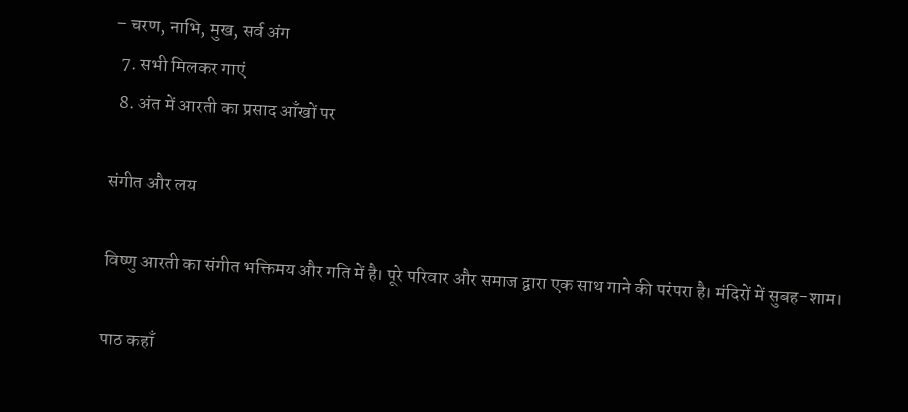– चरण, नाभि, मुख, सर्व अंग
  7. सभी मिलकर गाएं
  8. अंत में आरती का प्रसाद आँखों पर

संगीत और लय

विष्णु आरती का संगीत भक्तिमय और गति में है। पूरे परिवार और समाज द्वारा एक साथ गाने की परंपरा है। मंदिरों में सुबह-शाम।

पाठ कहाँ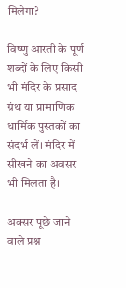मिलेगा?

विष्णु आरती के पूर्ण शब्दों के लिए किसी भी मंदिर के प्रसाद ग्रंथ या प्रामाणिक धार्मिक पुस्तकों का संदर्भ लें। मंदिर में सीखने का अवसर भी मिलता है।

अक्सर पूछे जाने वाले प्रश्न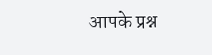आपके प्रश्न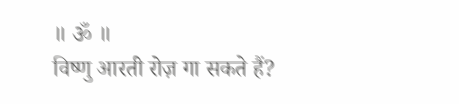॥ ॐ ॥
विष्णु आरती रोज़ गा सकते हैं?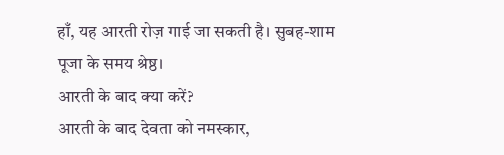हाँ, यह आरती रोज़ गाई जा सकती है। सुबह-शाम पूजा के समय श्रेष्ठ।
आरती के बाद क्या करें?
आरती के बाद देवता को नमस्कार,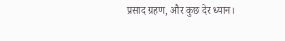प्रसाद ग्रहण, और कुछ देर ध्यान।